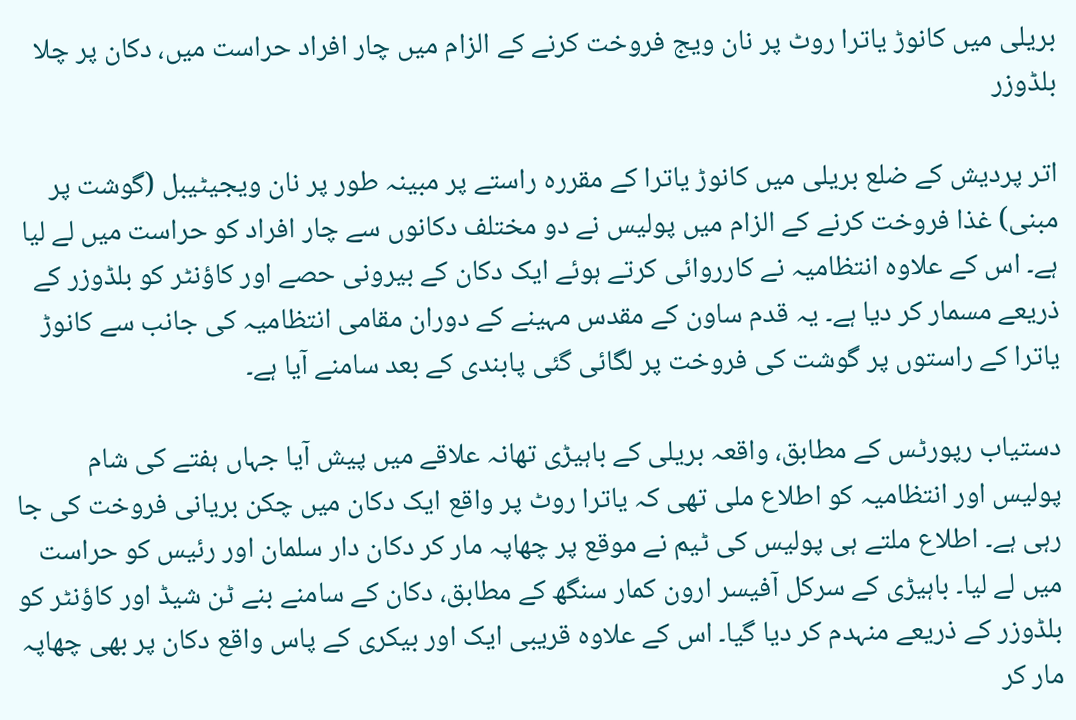بریلی میں کانوڑ یاترا روٹ پر نان ویج فروخت کرنے کے الزام میں چار افراد حراست میں، دکان پر چلا بلڈوزر

اتر پردیش کے ضلع بریلی میں کانوڑ یاترا کے مقررہ راستے پر مبینہ طور پر نان ویجیٹیبل (گوشت پر مبنی) غذا فروخت کرنے کے الزام میں پولیس نے دو مختلف دکانوں سے چار افراد کو حراست میں لے لیا ہے۔ اس کے علاوہ انتظامیہ نے کارروائی کرتے ہوئے ایک دکان کے بیرونی حصے اور کاؤنٹر کو بلڈوزر کے ذریعے مسمار کر دیا ہے۔ یہ قدم ساون کے مقدس مہینے کے دوران مقامی انتظامیہ کی جانب سے کانوڑ یاترا کے راستوں پر گوشت کی فروخت پر لگائی گئی پابندی کے بعد سامنے آیا ہے۔

دستیاب رپورٹس کے مطابق، واقعہ بریلی کے باہیڑی تھانہ علاقے میں پیش آیا جہاں ہفتے کی شام پولیس اور انتظامیہ کو اطلاع ملی تھی کہ یاترا روٹ پر واقع ایک دکان میں چکن بریانی فروخت کی جا رہی ہے۔ اطلاع ملتے ہی پولیس کی ٹیم نے موقع پر چھاپہ مار کر دکان دار سلمان اور رئیس کو حراست میں لے لیا۔ باہیڑی کے سرکل آفیسر ارون کمار سنگھ کے مطابق، دکان کے سامنے بنے ٹن شیڈ اور کاؤنٹر کو بلڈوزر کے ذریعے منہدم کر دیا گیا۔ اس کے علاوہ قریبی ایک اور بیکری کے پاس واقع دکان پر بھی چھاپہ مار کر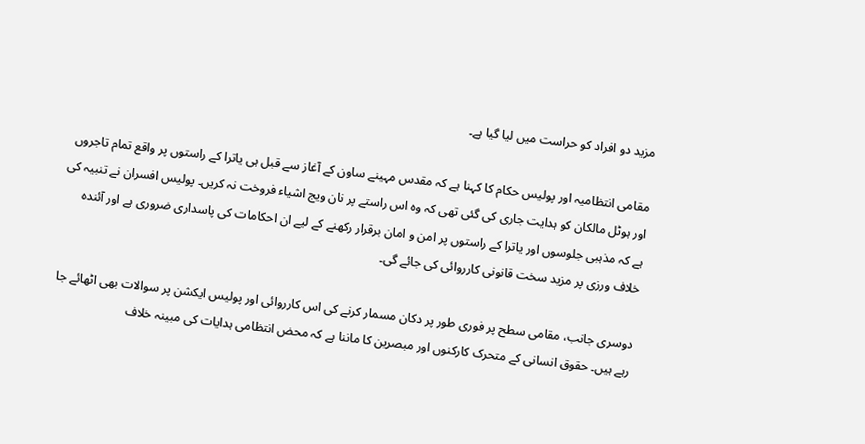مزید دو افراد کو حراست میں لیا گیا ہے۔

مقامی انتظامیہ اور پولیس حکام کا کہنا ہے کہ مقدس مہینے ساون کے آغاز سے قبل ہی یاترا کے راستوں پر واقع تمام تاجروں اور ہوٹل مالکان کو ہدایت جاری کی گئی تھی کہ وہ اس راستے پر نان ویج اشیاء فروخت نہ کریں۔ پولیس افسران نے تنبیہ کی ہے کہ مذہبی جلوسوں اور یاترا کے راستوں پر امن و امان برقرار رکھنے کے لیے ان احکامات کی پاسداری ضروری ہے اور آئندہ خلاف ورزی پر مزید سخت قانونی کارروائی کی جائے گی۔

دوسری جانب، مقامی سطح پر فوری طور پر دکان مسمار کرنے کی اس کارروائی اور پولیس ایکشن پر سوالات بھی اٹھائے جا رہے ہیں۔ حقوق انسانی کے متحرک کارکنوں اور مبصرین کا ماننا ہے کہ محض انتظامی ہدایات کی مبینہ خلاف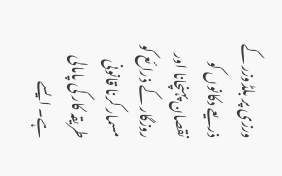ورزی پر بلڈوزر کے ذریعے دکانوں کو نقصان پہنچانا اور روزگار کے ذرائع کو مسمار کرنا قانونی طریقہ کار کی پامالی ہے۔ ایسے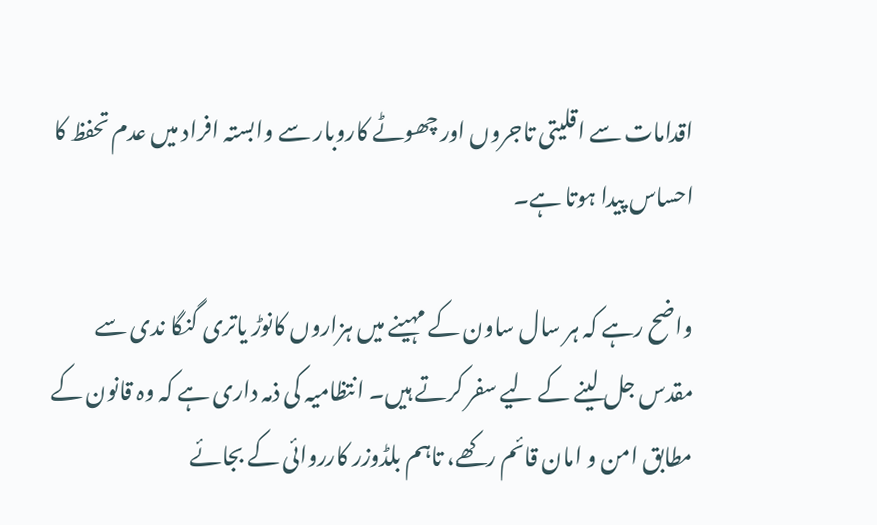اقدامات سے اقلیتی تاجروں اور چھوٹے کاروبار سے وابستہ افراد میں عدم تحفظ کا احساس پیدا ہوتا ہے۔

واضح رہے کہ ہر سال ساون کے مہینے میں ہزاروں کانوڑ یاتری گنگا ندی سے مقدس جل لینے کے لیے سفر کرتے ہیں۔ انتظامیہ کی ذمہ داری ہے کہ وہ قانون کے مطابق امن و امان قائم رکھے، تاہم بلڈوزر کارروائی کے بجائے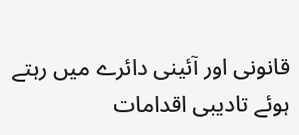قانونی اور آئینی دائرے میں رہتے ہوئے تادیبی اقدامات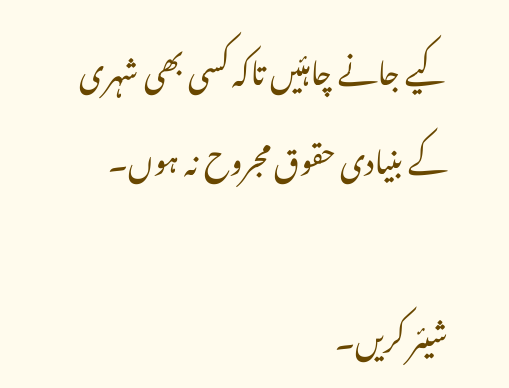کیے جانے چاہئیں تاکہ کسی بھی شہری کے بنیادی حقوق مجروح نہ ہوں۔

شیئر کریں۔